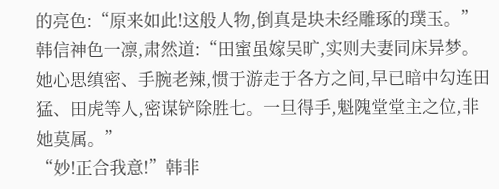的亮色:“原来如此!这般人物,倒真是块未经雕琢的璞玉。”
韩信神色一凛,肃然道:“田蜜虽嫁吴旷,实则夫妻同床异梦。她心思缜密、手腕老辣,惯于游走于各方之间,早已暗中勾连田猛、田虎等人,密谋铲除胜七。一旦得手,魁隗堂堂主之位,非她莫属。”
“妙!正合我意!”韩非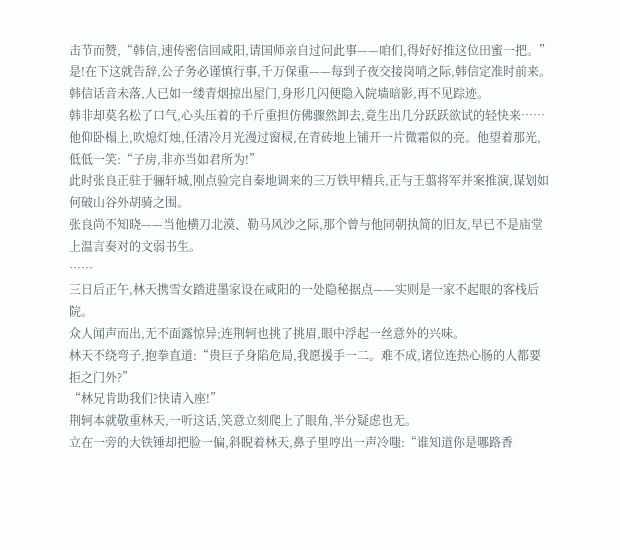击节而赞,“韩信,速传密信回咸阳,请国师亲自过问此事——咱们,得好好推这位田蜜一把。”
是!在下这就告辞,公子务必谨慎行事,千万保重——每到子夜交接岗哨之际,韩信定准时前来。
韩信话音未落,人已如一缕青烟掠出屋门,身形几闪便隐入院墙暗影,再不见踪迹。
韩非却莫名松了口气,心头压着的千斤重担仿佛骤然卸去,竟生出几分跃跃欲试的轻快来……
他仰卧榻上,吹熄灯烛,任清冷月光漫过窗棂,在青砖地上铺开一片微霜似的亮。他望着那光,低低一笑:“子房,非亦当如君所为!”
此时张良正驻于骊轩城,刚点验完自秦地调来的三万铁甲精兵,正与王翦将军并案推演,谋划如何破山谷外胡骑之围。
张良尚不知晓——当他横刀北漠、勒马风沙之际,那个曾与他同朝执简的旧友,早已不是庙堂上温言奏对的文弱书生。
……
三日后正午,林天携雪女踏进墨家设在咸阳的一处隐秘据点——实则是一家不起眼的客栈后院。
众人闻声而出,无不面露惊异;连荆轲也挑了挑眉,眼中浮起一丝意外的兴味。
林天不绕弯子,抱拳直道:“贵巨子身陷危局,我愿援手一二。难不成,诸位连热心肠的人都要拒之门外?”
“林兄肯助我们?快请入座!”
荆轲本就敬重林天,一听这话,笑意立刻爬上了眼角,半分疑虑也无。
立在一旁的大铁锤却把脸一偏,斜睨着林天,鼻子里哼出一声冷嗤:“谁知道你是哪路香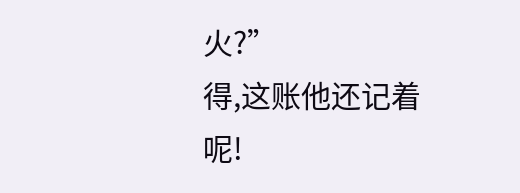火?”
得,这账他还记着呢!